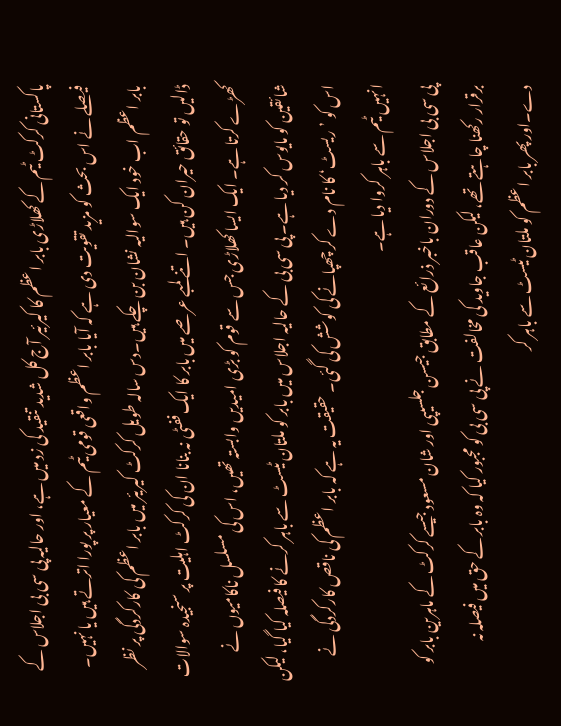پاکستانی کرکٹ ٹیم کے کھلاڑی بابر اعظم کا کیرئیر آج کل شدید تنقید کی زد میں ہے، اور حالیہ پی سی بی اجلاس کے فیصلے نے اس بحث کو مزید تقویت دی ہے کہ آیا بابر اعظم واقعی قومی ٹیم کے معیار پر پورا اترتے ہیں یا نہیں۔ بابر اعظم اب خود ایک سوالیہ نشان بن چکے ہیں۔دس سالہ طویل کرکٹ کیریئر میں بابر اعظم کی کارکردگی پر نظر ڈالیں تو حقائق حیران کن ہیں۔ اتنے لمبے عرصے میں بابر کا ایک ففٹی نہ بنانا ان کی کرکٹ اہلیت پر سنجیدہ سوالات کھڑے کرتا ہے۔ ایک ایسا کھلاڑی جس سے قوم کو بڑی امیدیں وابستہ تھیں، اس کی مسلسل ناکامیوں نے شائقین کو مایوس کر دیا ہے۔ پی سی بی کے حالیہ اجلاس میں بابر کو ملتان ٹیسٹ سے باہر کرنے کا فیصلہ کیا گیا، لیکن اس کو ’ریسٹ‘ کا نام دے کر چھپانے کی کوشش کی گئی۔ حقیقت یہ ہے کہ بابر اعظم کی ناقص کارکردگی نے انہیں ٹیم سے باہر کروا دیا ہے۔
پی سی بی اجلاس کے دوران باخبر ذرائع کے مطابق جیسن جلسیپی اور شان مسعود جیسے کرکٹ کے ماہرین بابر کو برقرار رکھنا چاہتے تھے، لیکن عاقب جاوید کی مخالفت نے پی سی بی کو مجبور کیا کہ وہ بابر کے حق میں فیصلہ نہ دے۔اور پھر بابر اعظم کو ملتان ٹیسٹ سے باہر کر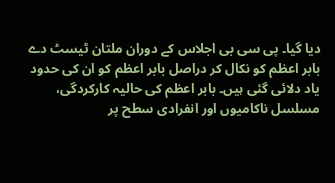دیا گیا۔ پی سی بی اجلاس کے دوران ملتان ٹیسٹ دے بابر اعظم کو نکال کر دراصل بابر اعظم کو ان کی حدود یاد دلائی گئی ہیں۔ بابر اعظم کی حالیہ کارکردگی، مسلسل ناکامیوں اور انفرادی سطح پر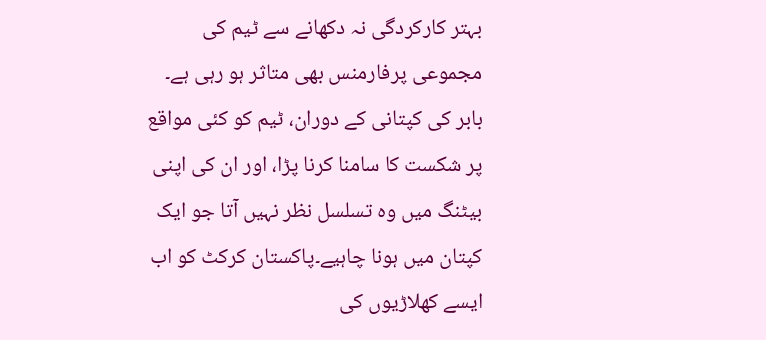بہتر کارکردگی نہ دکھانے سے ٹیم کی مجموعی پرفارمنس بھی متاثر ہو رہی ہے۔ بابر کی کپتانی کے دوران، ٹیم کو کئی مواقع پر شکست کا سامنا کرنا پڑا، اور ان کی اپنی بیٹنگ میں وہ تسلسل نظر نہیں آتا جو ایک کپتان میں ہونا چاہیے۔پاکستان کرکٹ کو اب ایسے کھلاڑیوں کی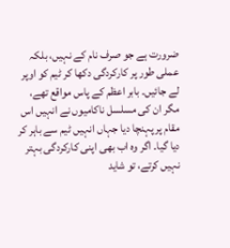ضرورت ہے جو صرف نام کے نہیں، بلکہ عملی طور پر کارکردگی دکھا کر ٹیم کو اوپر لے جائیں۔ بابر اعظم کے پاس مواقع تھے، مگر ان کی مسلسل ناکامیوں نے انہیں اس مقام پر پہنچا دیا جہاں انہیں ٹیم سے باہر کر دیا گیا۔ اگر وہ اب بھی اپنی کارکردگی بہتر نہیں کرتے، تو شاید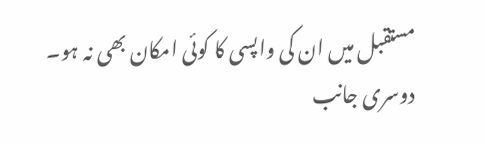مستقبل میں ان کی واپسی کا کوئی امکان بھی نہ ہو۔
دوسری جانب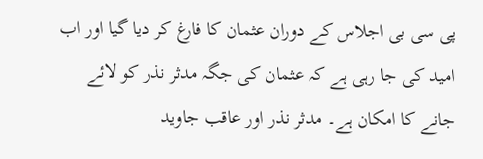پی سی بی اجلاس کے دوران عثمان کا فارغ کر دیا گیا اور اب امید کی جا رہی ہے کہ عثمان کی جگہ مدثر نذر کو لائے جانے کا امکان ہے۔ مدثر نذر اور عاقب جاوید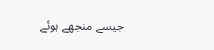جیسے منجھے ہوئے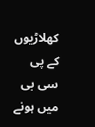کھلاڑیوں کے پی سی بی میں ہونے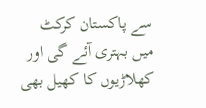سے پاکستان کرکٹ میں بہتری آئے گی اور کھلاڑیوں کا کھیل بھی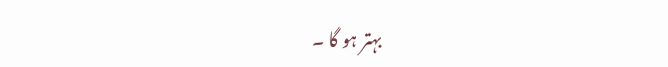بہتر ہو گا ۔